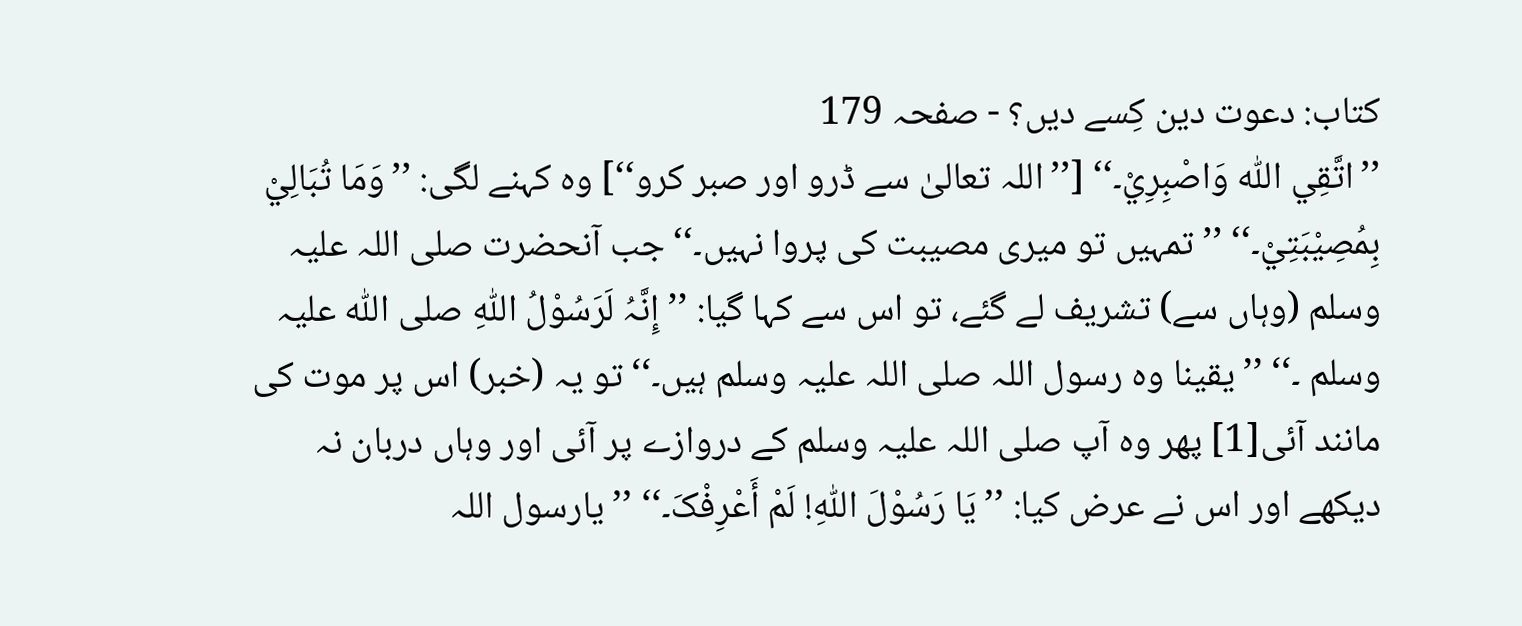کتاب: دعوت دین کِسے دیں؟ - صفحہ 179
’’اتَّقِي اللّٰہ وَاصْبِرِيْ۔‘‘ [’’اللہ تعالیٰ سے ڈرو اور صبر کرو‘‘] وہ کہنے لگی: ’’وَمَا تُبَالِيْ بِمُصِیْبَتِيْ۔‘‘ ’’تمہیں تو میری مصیبت کی پروا نہیں۔‘‘ جب آنحضرت صلی اللہ علیہ وسلم (وہاں سے) تشریف لے گئے، تو اس سے کہا گیا: ’’إِنَّہُ لَرَسُوْلُ اللّٰہِ صلی اللّٰه علیہ وسلم ۔‘‘ ’’یقینا وہ رسول اللہ صلی اللہ علیہ وسلم ہیں۔‘‘ تو یہ (خبر) اس پر موت کی مانند آئی[1] پھر وہ آپ صلی اللہ علیہ وسلم کے دروازے پر آئی اور وہاں دربان نہ دیکھے اور اس نے عرض کیا: ’’یَا رَسُوْلَ اللّٰہِ! لَمْ أَعْرِفْکَ۔‘‘ ’’یارسول اللہ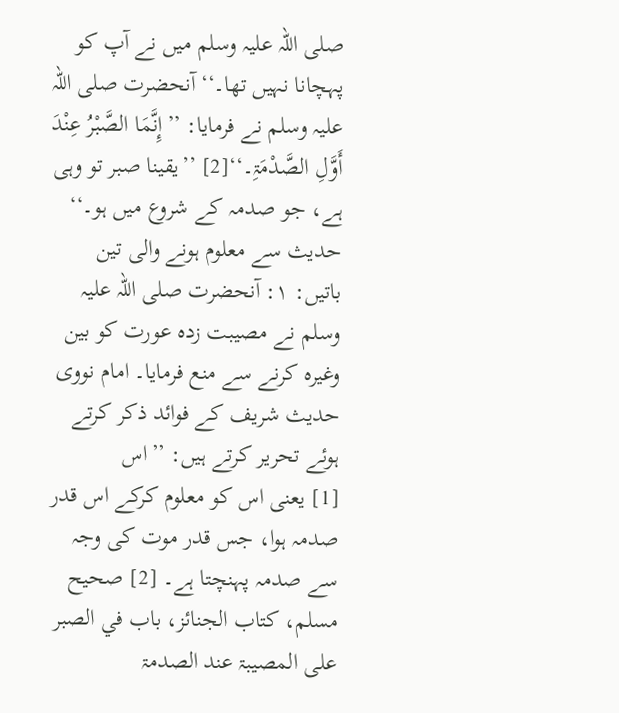صلی اللہ علیہ وسلم میں نے آپ کو پہچانا نہیں تھا۔‘‘ آنحضرت صلی اللہ علیہ وسلم نے فرمایا: ’’إِنَّمَا الصَّبْرُ عِنْدَ أَوَّلِ الصَّدْمَۃِ۔‘‘[2] ’’یقینا صبر تو وہی ہے، جو صدمہ کے شروع میں ہو۔‘‘ حدیث سے معلوم ہونے والی تین باتیں: ۱: آنحضرت صلی اللہ علیہ وسلم نے مصیبت زدہ عورت کو بین وغیرہ کرنے سے منع فرمایا۔ امام نووی حدیث شریف کے فوائد ذکر کرتے ہوئے تحریر کرتے ہیں: ’’اس
[1] یعنی اس کو معلوم کرکے اس قدر صدمہ ہوا، جس قدر موت کی وجہ سے صدمہ پہنچتا ہے۔ [2] صحیح مسلم، کتاب الجنائز، باب في الصبر علی المصیبۃ عند الصدمۃ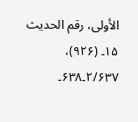الأولی، رقم الحدیث ۱۵۔ (۹۲۶)، ۲/۶۳۷۔۶۳۸۔